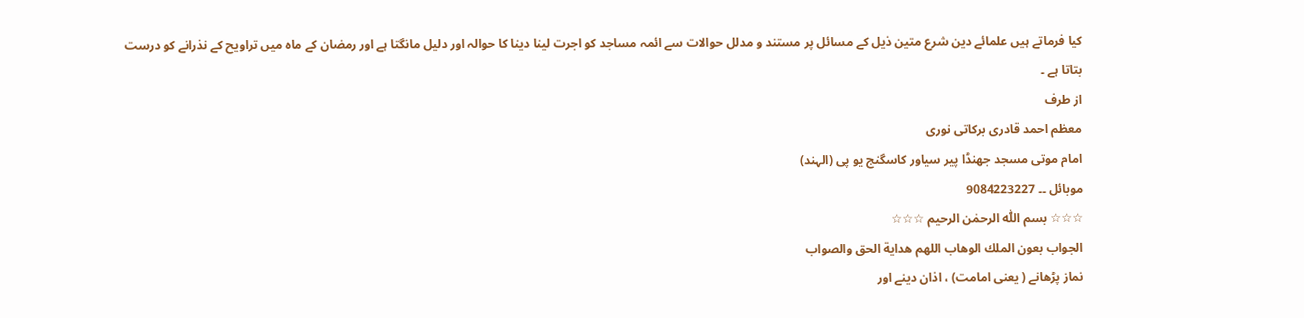کیا فرماتے ہیں علمائے دین شرع متین ذیل کے مسائل پر مستند و مدلل حوالات سے ائمہ مساجد کو اجرت لینا دینا کا حوالہ اور دلیل مانگتا ہے اور رمضان کے ماہ میں تراویح کے نذرانے کو درست بتاتا ہے ۔
از طرف
معظم احمد قادری برکاتی نوری
امام موتی مسجد جھنڈا پیر سیاور کاسگنج یو پی (الہند)
موبائل ۔۔ 9084223227
☆☆☆ بسم اللّٰہ الرحمٰن الرحیم ☆☆☆
الجواب بعون الملك الوهاب اللهم هداية الحق والصواب
نماز پڑھانے ( یعنی امامت) ، اذان دینے اور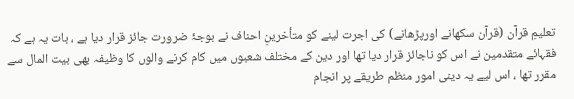تعلیمِ قرآن (قرآن سکھانے اورپڑھانے) کی اجرت لینے کو متأخرینِ احناف نے بوجۂ ضرورت جائز قرار دیا ہے ، بات یہ ہے کہ فقہائے متقدمین نے اس کو ناجائز قرار دیا تھا اور دین کے مختلف شعبوں میں کام کرنے والوں کا وظیفہ بھی بیت المال سے مقرر تھا ، اس لیے یہ دینی امور منظم طریقے پر انجام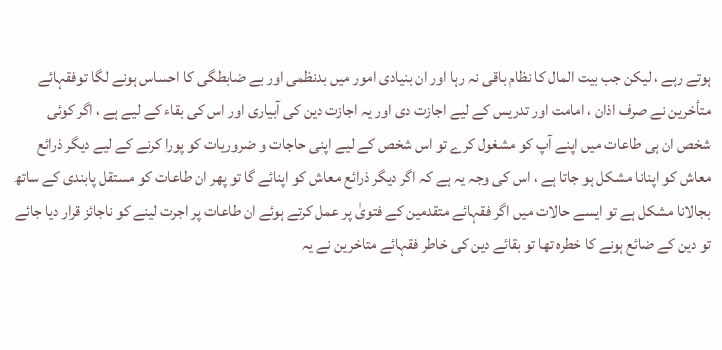ہوتے رہے ، لیکن جب بیت المال کا نظام باقی نہ رہا اور ان بنیادی امور میں بدنظمی اور بے ضابطگی کا احساس ہونے لگا توفقہائے متأخرین نے صرف اذان ، امامت اور تدریس کے لیے اجازت دی اور یہ اجازت دین کی آبیاری اور اس کی بقاء کے لیے ہے ، اگر کوئی شخص ان ہی طاعات میں اپنے آپ کو مشغول کرے تو اس شخص کے لیے اپنی حاجات و ضروریات کو پورا کرنے کے لیے دیگر ذرائع معاش کو اپنانا مشکل ہو جاتا ہے ، اس کی وجہ یہ ہے کہ اگر دیگر ذرائع معاش کو اپنائے گا تو پھر ان طاعات کو مستقل پابندی کے ساتھ بجالانا مشکل ہے تو ایسے حالات میں اگر فقہائے متقدمین کے فتویٰ پر عمل کرتے ہوئے ان طاعات پر اجرت لینے کو ناجائز قرار دیا جائے تو دین کے ضائع ہونے کا خطرہ تھا تو بقائے دین کی خاطر فقہائے متاخرین نے یہ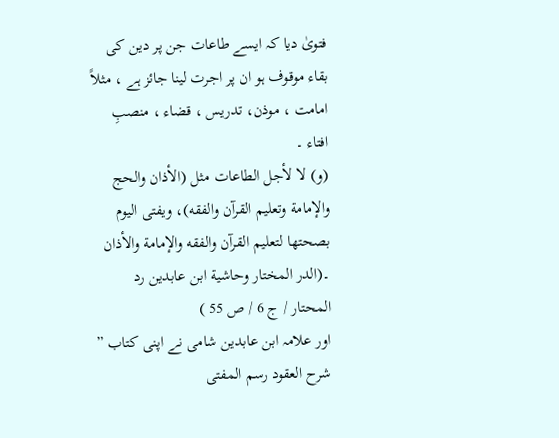فتویٰ دیا کہ ایسے طاعات جن پر دین کی بقاء موقوف ہو ان پر اجرت لینا جائز ہے ، مثلاً امامت ، موذن، تدریس ، قضاء ، منصبِ افتاء ۔
(و) لا لأجل الطاعات مثل (الأذان والحج والإمامة وتعليم القرآن والفقه)، ويفتى اليوم بصحتها لتعليم القرآن والفقه والإمامة والأذان ۔(الدر المختار وحاشية ابن عابدين رد المحتار / ج 6 / ص 55 )
اور علامہ ابن عابدین شامی نے اپنی کتاب ” شرح العقود رسم المفتی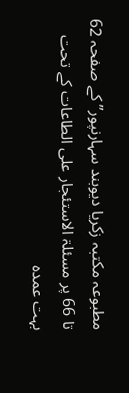مطبوعہ مکتبہ زکریا دیوبند سہارنپور” کے صفحہ 62 تا 66 پر مسئلۃ الاستئجار علی الطاعات کے تحت بہت عمدہ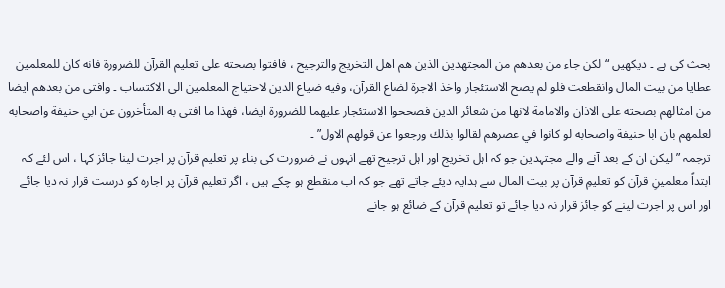بحث کی ہے ۔ دیکھیں “لكن جاء من بعدهم من المجتهدين الذین هم اهل التخريج والترجيح ، فافتوا بصحته على تعليم القرآن للضرورة فانه كان للمعلمين عطايا من بيت المال وانقطعت فلو لم يصح الاستئجار واخذ الاجرة لضاع القرآن، وفيه ضياع الدين لاحتياج المعلمين الى الاكتساب ۔ وافتى من بعدهم ايضا من امثالهم بصحته على الاذان والامامة لانها من شعائر الدين فصححوا الاستئجار عليهما للضرورة ايضا، فهذا ما افتى به المتأخرون عن ابي حنيفة واصحابه لعلمهم بان ابا حنيفة واصحابه لو كانوا في عصرهم لقالوا بذلك ورجعوا عن قولهم الاول” ۔
ترجمہ ” لیکن ان کے بعد آنے والے مجتہدین جو کہ اہل تخریج اور اہل ترجیح تھے انہوں نے ضرورت کی بناء پر تعلیم قرآن پر اجرت لینا جائز کہا ، اس لئے کہ ابتداً معلمینِ قرآن کو تعلیمِ قرآن پر بیت المال سے ہدایہ دیئے جاتے تھے جو کہ اب منقطع ہو چکے ہیں ، اگر تعلیم قرآن پر اجاره کو درست قرار نہ دیا جائے اور اس پر اجرت لینے کو جائز قرار نہ دیا جائے تو تعلیم قرآن کے ضائع ہو جانے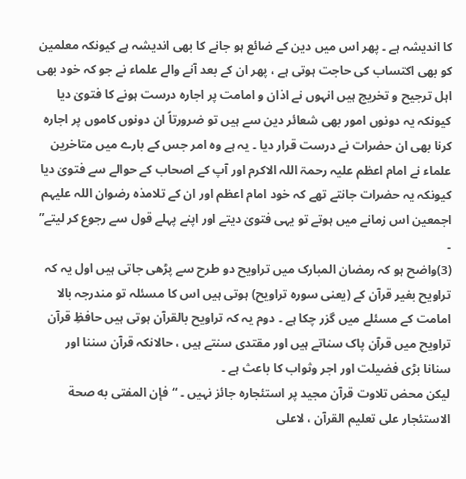کا اندیشہ ہے ۔ پھر اس میں دین کے ضائع ہو جانے کا بھی اندیشہ ہے کیونکہ معلمین کو بھی اکتساب کی حاجت ہوتی ہے ، پھر ان کے بعد آنے والے علماء نے جو کہ خود بھی اہل ترجیح و تخریج ہیں انہوں نے اذان و امامت پر اجارہ درست ہونے کا فتویٰ دیا کیونکہ یہ دونوں امور بھی شعائر دین سے ہیں تو ضرورتاً ان دونوں کاموں پر اجارہ کرنا بھی ان حضرات نے درست قرار دیا ۔ یہ ہے وہ امر جس کے بارے میں متاخرین علماء نے امام اعظم علیہ رحمۃ اللہ الاکرم اور آپ کے اصحاب کے حوالے سے فتویٰ دیا کیونکہ یہ حضرات جانتے تھے کہ خود امام اعظم اور ان کے تلامذہ رضوان اللہ علیہم اجمعین اس زمانے میں ہوتے تو یہی فتویٰ دیتے اور اپنے پہلے قول سے رجوع کر لیتے” ۔
(3)واضح ہو کہ رمضان المبارک میں تراویح دو طرح سے پڑھی جاتی ہیں اول یہ کہ تراویح بغیر قرآن کے (یعنی سورہ تراویح) ہوتی ہیں اس کا مسئلہ تو مندرجہ بالا امامت کے مسئلے میں گزر چکا ہے ۔ دوم یہ کہ تراویح بالقرآن ہوتی ہیں حافظِ قرآن تراویح میں قرآن پاک سناتے ہیں اور مقتدی سنتے ہیں ، حالانکہ قرآن سننا اور سنانا بڑی فضیلت اور اجر وثواب کا باعث ہے ۔
لیکن محض تلاوت قرآن مجید پر استئجارہ جائز نہیں ۔ “فإن المفتى به صحة الاستئجار على تعليم القرآن ، لاعلى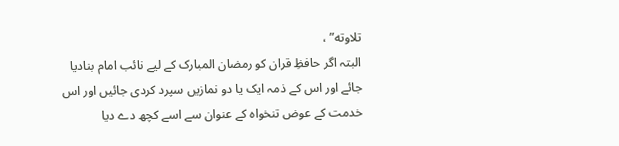تلاوته” ،
البتہ اگر حافظِ قران کو رمضان المبارک کے لیے نائب امام بنادیا جائے اور اس کے ذمہ ایک یا دو نمازیں سپرد کردی جائیں اور اس خدمت کے عوض تنخواہ کے عنوان سے اسے کچھ دے دیا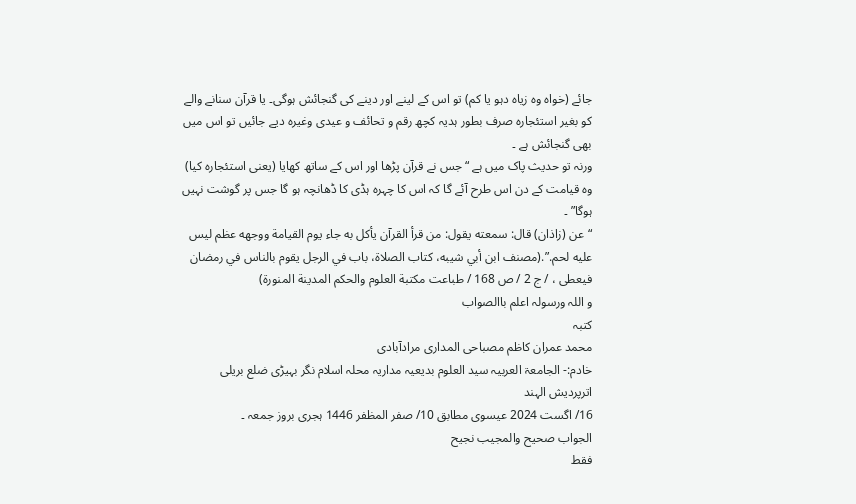جائے (خواہ وہ زیاہ دہو یا کم) تو اس کے لینے اور دینے کی گنجائش ہوگی۔ یا قرآن سنانے والے کو بغیر استئجارہ صرف بطور ہدیہ کچھ رقم و تحائف و عیدی وغیرہ دیے جائیں تو اس میں بھی گنجائش ہے ۔
ورنہ تو حدیث پاک میں ہے “جس نے قرآن پڑھا اور اس کے ساتھ کھایا (یعنی استئجارہ کیا) وہ قیامت کے دن اس طرح آئے گا کہ اس کا چہرہ ہڈی کا ڈھانچہ ہو گا جس پر گوشت نہیں ہوگا” ۔
“عن (زاذان) قال: سمعته يقول: من قرأ القرآن يأكل به جاء يوم القيامة ووجهه عظم ليس عليه لحم.”.(مصنف ابن أبي شيبه، كتاب الصلاة، باب في الرجل يقوم بالناس في رمضان فيعطى ، / ج 2 / ص 168 / طباعت مكتبة العلوم والحكم المدينة المنورة)
و اللہ ورسولہ اعلم باالصواب
کتبہ
محمد عمران کاظم مصباحی المداری مرادآبادی
خادم:- الجامعۃ العربیہ سید العلوم بدیعیہ مداریہ محلہ اسلام نگر بہیڑی ضلع بریلی اترپردیش الہند
16/ اگست 2024 عیسوی مطابق 10/ صفر المظفر 1446 ہجری بروز جمعہ ۔
الجواب صحیح والمجیب نجیح
فقط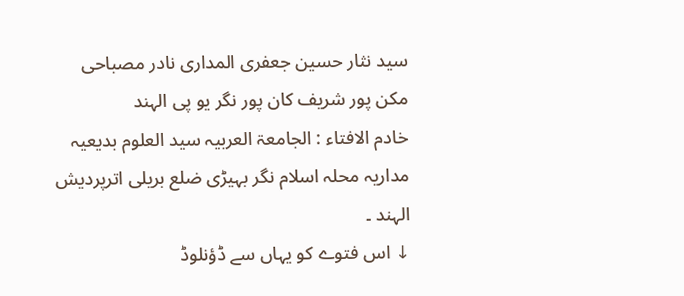سید نثار حسین جعفری المداری نادر مصباحی مکن پور شریف کان پور نگر یو پی الہند
خادم الافتاء : الجامعۃ العربیہ سید العلوم بدیعیہ مداریہ محلہ اسلام نگر بہیڑی ضلع بریلی اترپردیش الہند ۔
↓ اس فتوے کو یہاں سے ڈؤنلوڈ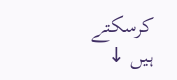کرسکتے ہیں ↓